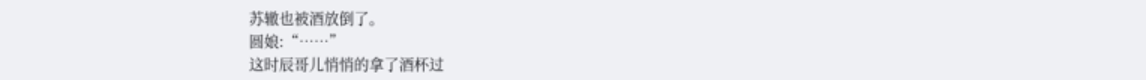苏辙也被酒放倒了。
圆娘:“……”
这时辰哥儿悄悄的拿了酒杯过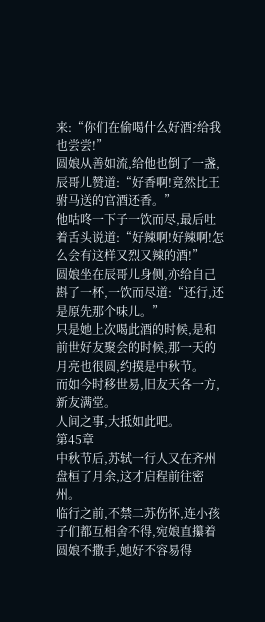来:“你们在偷喝什么好酒?给我也尝尝!”
圆娘从善如流,给他也倒了一盏,辰哥儿赞道:“好香啊!竟然比王驸马送的官酒还香。”
他咕咚一下子一饮而尽,最后吐着舌头说道:“好辣啊!好辣啊!怎么会有这样又烈又辣的酒!”
圆娘坐在辰哥儿身侧,亦给自己斟了一杯,一饮而尽道:“还行,还是原先那个味儿。”
只是她上次喝此酒的时候,是和前世好友聚会的时候,那一天的月亮也很圆,约摸是中秋节。
而如今时移世易,旧友天各一方,新友满堂。
人间之事,大抵如此吧。
第45章
中秋节后,苏轼一行人又在齐州盘桓了月余,这才启程前往密州。
临行之前,不禁二苏伤怀,连小孩子们都互相舍不得,宛娘直攥着圆娘不撒手,她好不容易得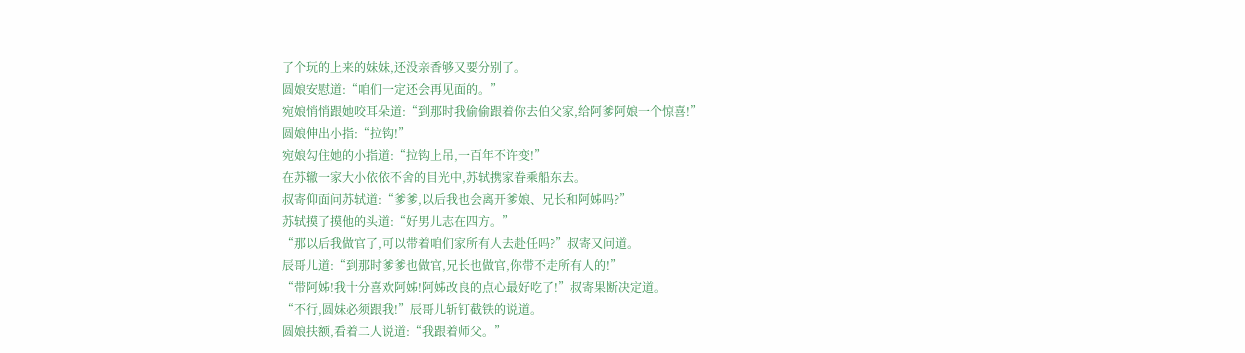了个玩的上来的妹妹,还没亲香够又要分别了。
圆娘安慰道:“咱们一定还会再见面的。”
宛娘悄悄跟她咬耳朵道:“到那时我偷偷跟着你去伯父家,给阿爹阿娘一个惊喜!”
圆娘伸出小指:“拉钩!”
宛娘勾住她的小指道:“拉钩上吊,一百年不许变!”
在苏辙一家大小依依不舍的目光中,苏轼携家眷乘船东去。
叔寄仰面问苏轼道:“爹爹,以后我也会离开爹娘、兄长和阿姊吗?”
苏轼摸了摸他的头道:“好男儿志在四方。”
“那以后我做官了,可以带着咱们家所有人去赴任吗?”叔寄又问道。
辰哥儿道:“到那时爹爹也做官,兄长也做官,你带不走所有人的!”
“带阿姊!我十分喜欢阿姊!阿姊改良的点心最好吃了!”叔寄果断决定道。
“不行,圆妹必须跟我!”辰哥儿斩钉截铁的说道。
圆娘扶额,看着二人说道:“我跟着师父。”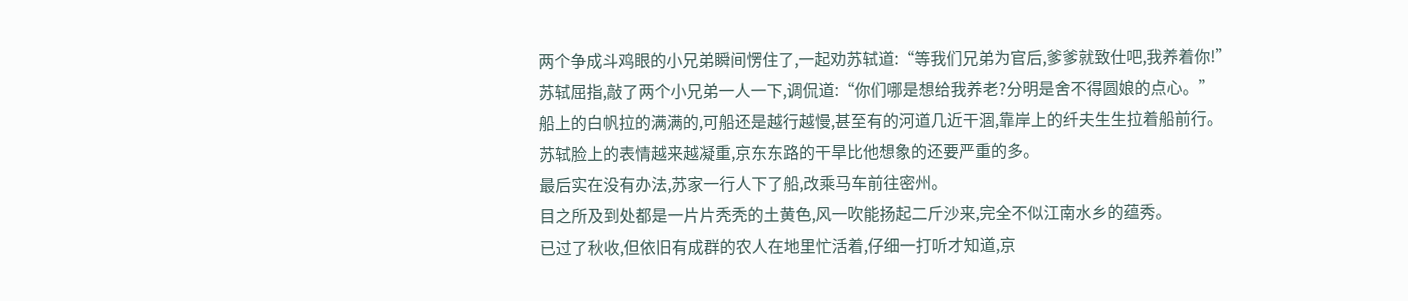两个争成斗鸡眼的小兄弟瞬间愣住了,一起劝苏轼道:“等我们兄弟为官后,爹爹就致仕吧,我养着你!”
苏轼屈指,敲了两个小兄弟一人一下,调侃道:“你们哪是想给我养老?分明是舍不得圆娘的点心。”
船上的白帆拉的满满的,可船还是越行越慢,甚至有的河道几近干涸,靠岸上的纤夫生生拉着船前行。
苏轼脸上的表情越来越凝重,京东东路的干旱比他想象的还要严重的多。
最后实在没有办法,苏家一行人下了船,改乘马车前往密州。
目之所及到处都是一片片秃秃的土黄色,风一吹能扬起二斤沙来,完全不似江南水乡的蕴秀。
已过了秋收,但依旧有成群的农人在地里忙活着,仔细一打听才知道,京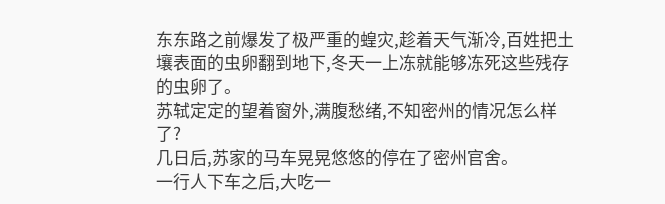东东路之前爆发了极严重的蝗灾,趁着天气渐冷,百姓把土壤表面的虫卵翻到地下,冬天一上冻就能够冻死这些残存的虫卵了。
苏轼定定的望着窗外,满腹愁绪,不知密州的情况怎么样了?
几日后,苏家的马车晃晃悠悠的停在了密州官舍。
一行人下车之后,大吃一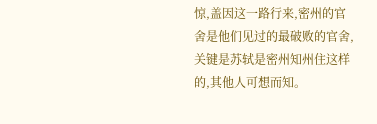惊,盖因这一路行来,密州的官舍是他们见过的最破败的官舍,关键是苏轼是密州知州住这样的,其他人可想而知。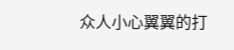众人小心翼翼的打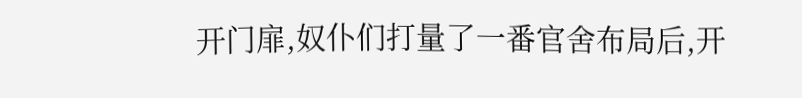开门扉,奴仆们打量了一番官舍布局后,开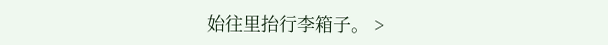始往里抬行李箱子。 >